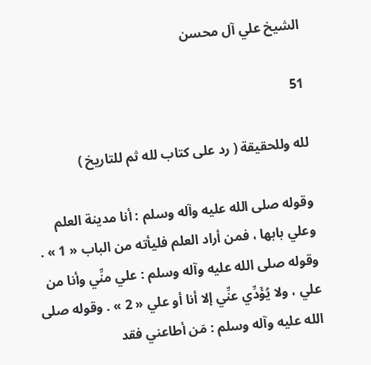الشيخ علي آل محسن

51

لله وللحقيقة ( رد على كتاب لله ثم للتاريخ )

وقوله صلى الله عليه وآله وسلم : أنا مدينة العلم وعلي بابها ، فمن أراد العلم فليأته من الباب « 1 » . وقوله صلى الله عليه وآله وسلم : علي منِّي وأنا من علي ، ولا يُؤَدِّي عنِّي إلا أنا أو علي « 2 » . وقوله صلى الله عليه وآله وسلم : مَن أطاعني فقد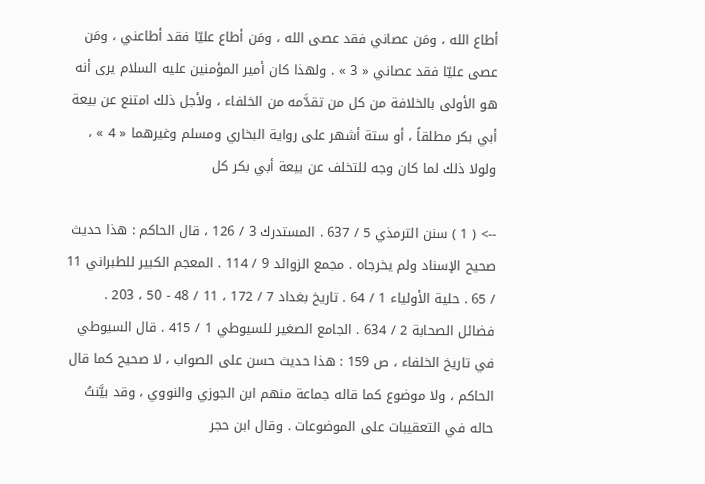أطاع الله ، ومَن عصاني فقد عصى الله ، ومَن أطاع عليّا فقد أطاعني ، ومَن عصى عليّا فقد عصاني « 3 » . ولهذا كان أمير المؤمنين عليه السلام يرى أنه هو الأولى بالخلافة من كل من تقدَّمه من الخلفاء ، ولأجل ذلك امتنع عن بيعة أبي بكر مطلقاً ، أو ستة أشهر على رواية البخاري ومسلم وغيرهما « 4 » ، ولولا ذلك لما كان وجه للتخلف عن بيعة أبي بكر كل

--> ( 1 ) سنن الترمذي 5 / 637 . المستدرك 3 / 126 ، قال الحاكم : هذا حديث صحيح الإسناد ولم يخرجاه . مجمع الزوائد 9 / 114 . المعجم الكبير للطبراني 11 / 65 . حلية الأولياء 1 / 64 . تاريخ بغداد 7 / 172 ، 11 / 48 - 50 ، 203 . فضائل الصحابة 2 / 634 . الجامع الصغير للسيوطي 1 / 415 . قال السيوطي في تاريخ الخلفاء ، ص 159 : هذا حديث حسن على الصواب ، لا صحيح كما قال الحاكم ، ولا موضوع كما قاله جماعة منهم ابن الجوزي والنووي ، وقد بيَّنتُ حاله في التعقيبات على الموضوعات . وقال ابن حجر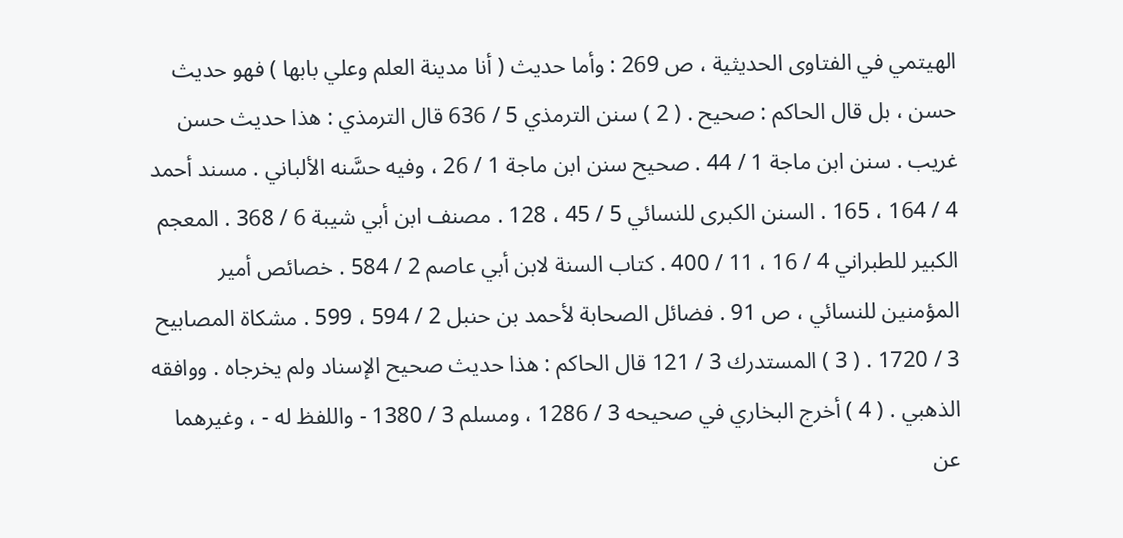الهيتمي في الفتاوى الحديثية ، ص 269 : وأما حديث ( أنا مدينة العلم وعلي بابها ) فهو حديث حسن ، بل قال الحاكم : صحيح . ( 2 ) سنن الترمذي 5 / 636 قال الترمذي : هذا حديث حسن غريب . سنن ابن ماجة 1 / 44 . صحيح سنن ابن ماجة 1 / 26 ، وفيه حسَّنه الألباني . مسند أحمد 4 / 164 ، 165 . السنن الكبرى للنسائي 5 / 45 ، 128 . مصنف ابن أبي شيبة 6 / 368 . المعجم الكبير للطبراني 4 / 16 ، 11 / 400 . كتاب السنة لابن أبي عاصم 2 / 584 . خصائص أمير المؤمنين للنسائي ، ص 91 . فضائل الصحابة لأحمد بن حنبل 2 / 594 ، 599 . مشكاة المصابيح 3 / 1720 . ( 3 ) المستدرك 3 / 121 قال الحاكم : هذا حديث صحيح الإسناد ولم يخرجاه . ووافقه الذهبي . ( 4 ) أخرج البخاري في صحيحه 3 / 1286 ، ومسلم 3 / 1380 - واللفظ له - ، وغيرهما عن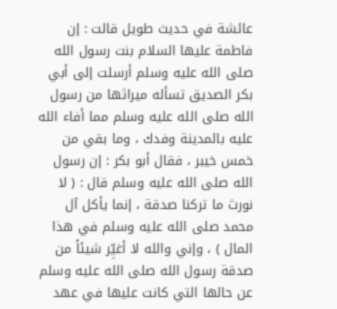عائشة في حديث طويل قالت : إن فاطمة عليها السلام بنت رسول الله صلى الله عليه وسلم أرسلت إلى أبي بكر الصديق تسأله ميراثها من رسول الله صلى الله عليه وسلم مما أفاء الله عليه بالمدينة وفدك ، وما بقي من خمس خيبر ، فقال أبو بكر : إن رسول الله صلى الله عليه وسلم قال : ( لا نورث ما تركنا صدقة ، إنما يأكل آل محمد صلى الله عليه وسلم في هذا المال ) ، وإني والله لا أغيِّر شيئاً من صدقة رسول الله صلى الله عليه وسلم عن حالها التي كانت عليها في عهد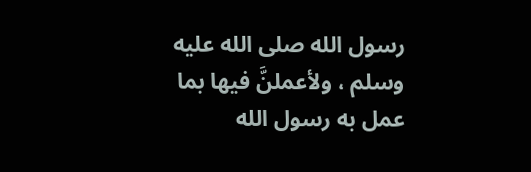رسول الله صلى الله عليه وسلم ، ولأعملنَّ فيها بما عمل به رسول الله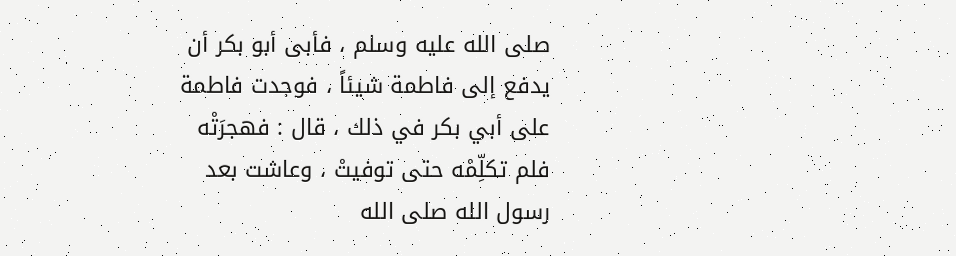صلى الله عليه وسلم ، فأبى أبو بكر أن يدفع إلى فاطمة شيئاً ، فوجدت فاطمة على أبي بكر في ذلك ، قال : فهجرَتْه فلم تكلِّمْه حتى توفيتْ ، وعاشت بعد رسول الله صلى الله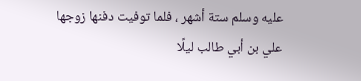عليه وسلم ستة أشهر ، فلما توفيت دفنها زوجها علي بن أبي طالب ليلًا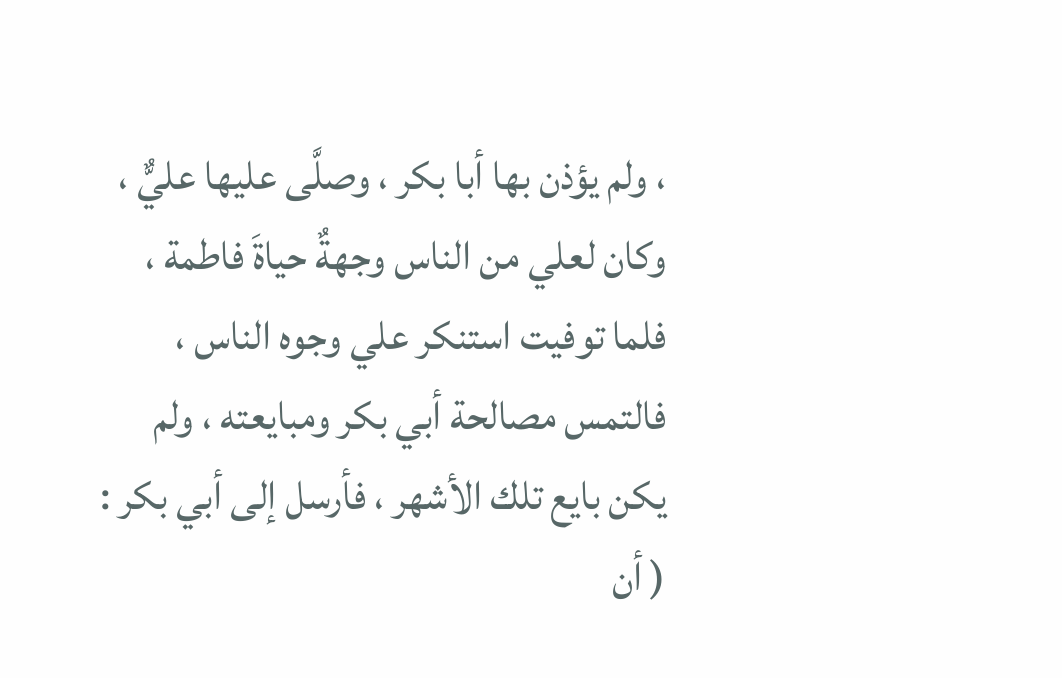، ولم يؤذن بها أبا بكر ، وصلَّى عليها عليٌّ ، وكان لعلي من الناس وجهةٌ حياةَ فاطمة ، فلما توفيت استنكر علي وجوه الناس ، فالتمس مصالحة أبي بكر ومبايعته ، ولم يكن بايع تلك الأشهر ، فأرسل إلى أبي بكر : ( أن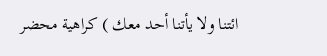ائتنا ولا يأتنا أحد معك ) كراهية محضر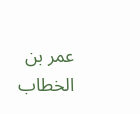عمر بن الخطاب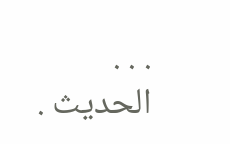. . . الحديث .